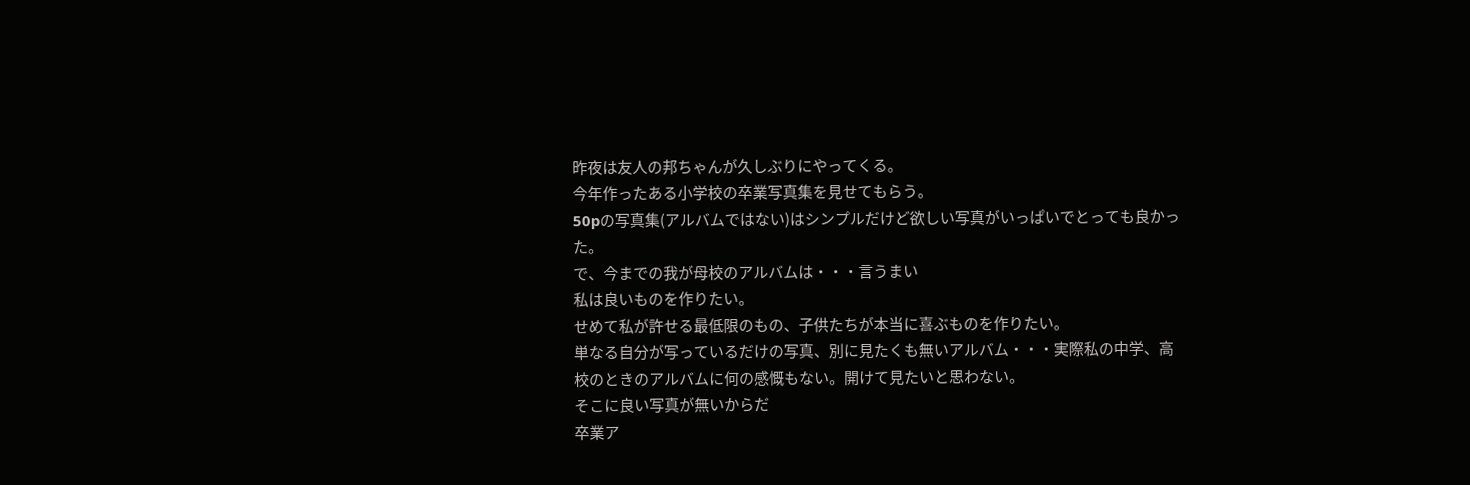昨夜は友人の邦ちゃんが久しぶりにやってくる。
今年作ったある小学校の卒業写真集を見せてもらう。
50pの写真集(アルバムではない)はシンプルだけど欲しい写真がいっぱいでとっても良かった。
で、今までの我が母校のアルバムは・・・言うまい
私は良いものを作りたい。
せめて私が許せる最低限のもの、子供たちが本当に喜ぶものを作りたい。
単なる自分が写っているだけの写真、別に見たくも無いアルバム・・・実際私の中学、高校のときのアルバムに何の感慨もない。開けて見たいと思わない。
そこに良い写真が無いからだ
卒業ア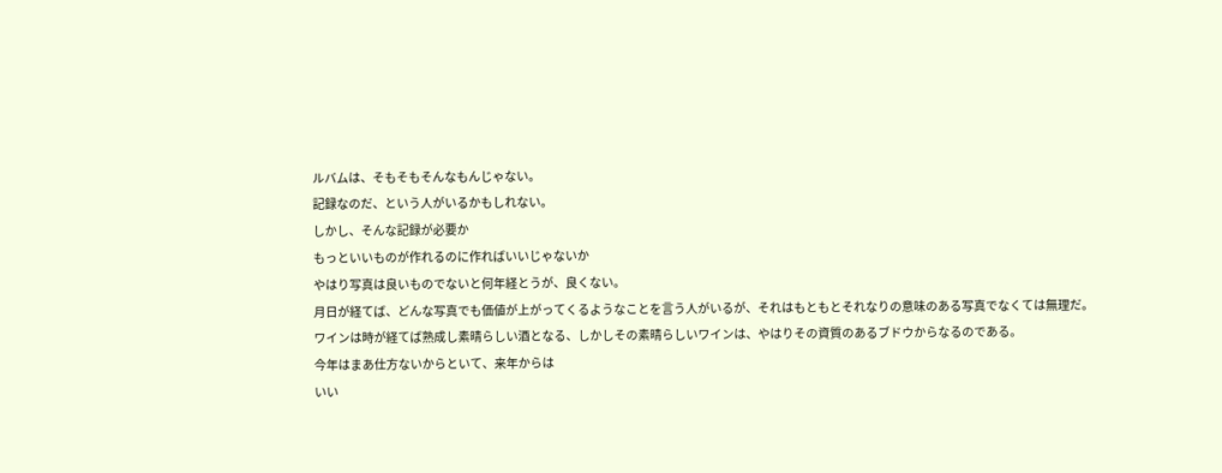ルバムは、そもそもそんなもんじゃない。
記録なのだ、という人がいるかもしれない。
しかし、そんな記録が必要か
もっといいものが作れるのに作ればいいじゃないか
やはり写真は良いものでないと何年経とうが、良くない。
月日が経てば、どんな写真でも価値が上がってくるようなことを言う人がいるが、それはもともとそれなりの意味のある写真でなくては無理だ。
ワインは時が経てば熟成し素晴らしい酒となる、しかしその素晴らしいワインは、やはりその資質のあるブドウからなるのである。
今年はまあ仕方ないからといて、来年からは
いい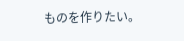ものを作りたい。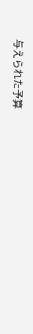与えられた予算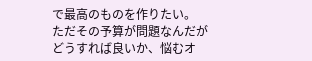で最高のものを作りたい。
ただその予算が問題なんだが
どうすれば良いか、悩むオ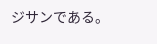ジサンである。